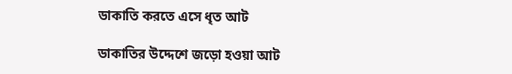ডাকাতি করতে এসে ধৃত আট

ডাকাতির উদ্দেশে জড়ো হওয়া আট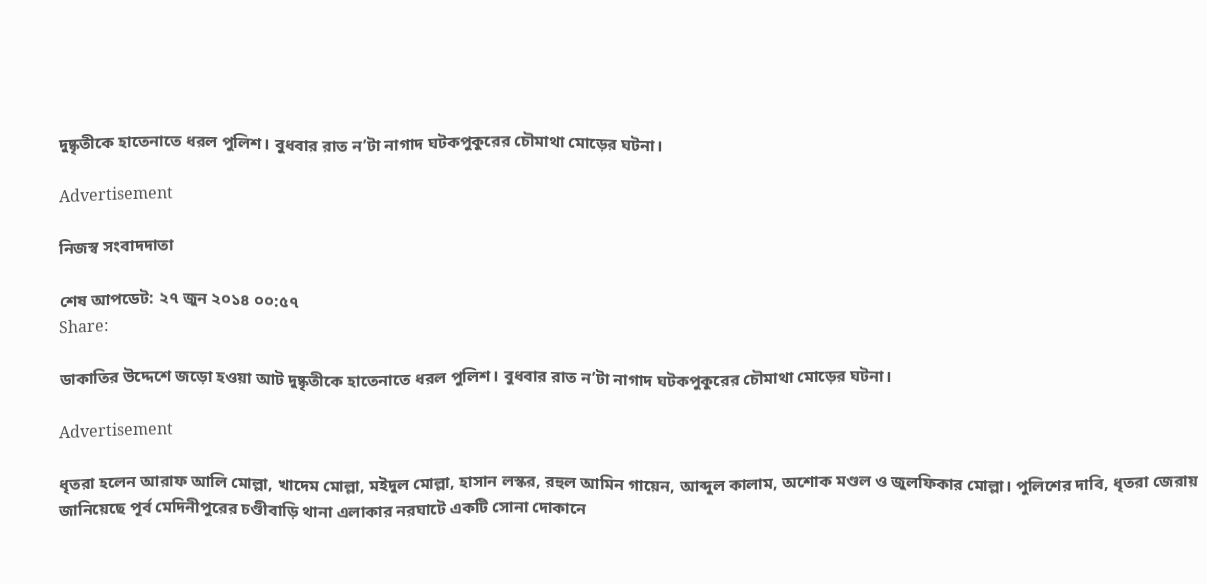দুষ্কৃতীকে হাতেনাতে ধরল পুলিশ। বুধবার রাত ন’টা নাগাদ ঘটকপুকুরের চৌমাথা মোড়ের ঘটনা।

Advertisement

নিজস্ব সংবাদদাতা

শেষ আপডেট: ২৭ জুন ২০১৪ ০০:৫৭
Share:

ডাকাতির উদ্দেশে জড়ো হওয়া আট দুষ্কৃতীকে হাতেনাতে ধরল পুলিশ। বুধবার রাত ন’টা নাগাদ ঘটকপুকুরের চৌমাথা মোড়ের ঘটনা।

Advertisement

ধৃতরা হলেন আরাফ আলি মোল্লা, খাদেম মোল্লা, মইদুল মোল্লা, হাসান লস্কর, রহুল আমিন গায়েন, আব্দুল কালাম, অশোক মণ্ডল ও জুলফিকার মোল্লা। পুলিশের দাবি, ধৃতরা জেরায় জানিয়েছে পূর্ব মেদিনীপুরের চণ্ডীবাড়ি থানা এলাকার নরঘাটে একটি সোনা দোকানে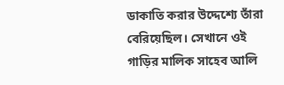ডাকাতি করার উদ্দেশ্যে তাঁরা বেরিয়েছিল। সেখানে ওই গাড়ির মালিক সাহেব আলি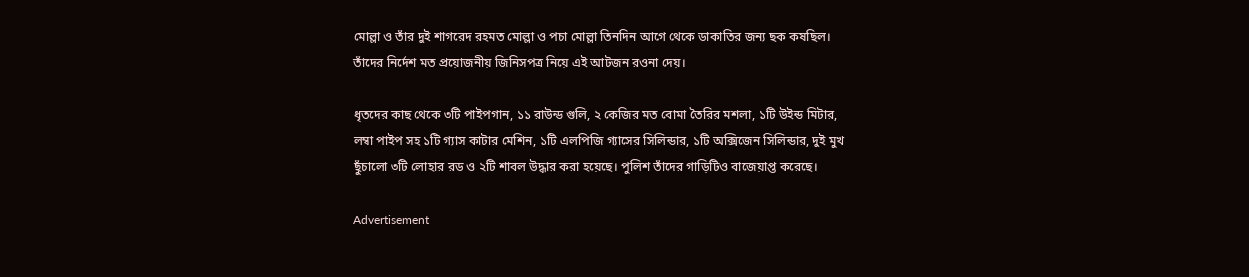মোল্লা ও তাঁর দুই শাগরেদ রহমত মোল্লা ও পচা মোল্লা তিনদিন আগে থেকে ডাকাতির জন্য ছক কষছিল। তাঁদের নির্দেশ মত প্রয়োজনীয় জিনিসপত্র নিয়ে এই আটজন রওনা দেয়।

ধৃতদের কাছ থেকে ৩টি পাইপগান, ১১ রাউন্ড গুলি, ২ কেজির মত বোমা তৈরির মশলা, ১টি উইন্ড মিটার, লম্বা পাইপ সহ ১টি গ্যাস কাটার মেশিন, ১টি এলপিজি গ্যাসের সিলিন্ডার, ১টি অক্সিজেন সিলিন্ডার, দুই মুখ ছুঁচালো ৩টি লোহার রড ও ২টি শাবল উদ্ধার করা হয়েছে। পুলিশ তাঁদের গাড়িটিও বাজেয়াপ্ত করেছে।

Advertisement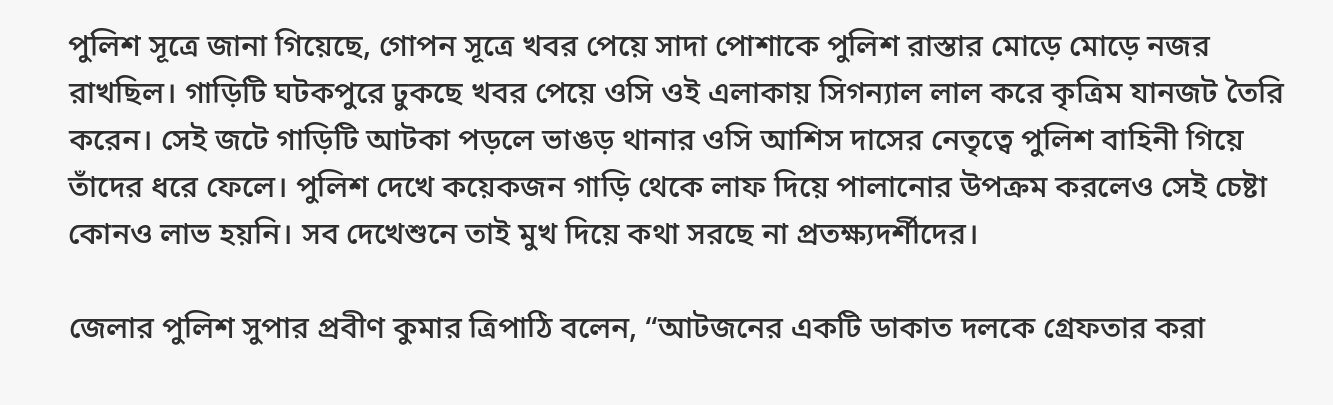পুলিশ সূত্রে জানা গিয়েছে, গোপন সূত্রে খবর পেয়ে সাদা পোশাকে পুলিশ রাস্তার মোড়ে মোড়ে নজর রাখছিল। গাড়িটি ঘটকপুরে ঢুকছে খবর পেয়ে ওসি ওই এলাকায় সিগন্যাল লাল করে কৃত্রিম যানজট তৈরি করেন। সেই জটে গাড়িটি আটকা পড়লে ভাঙড় থানার ওসি আশিস দাসের নেতৃত্বে পুলিশ বাহিনী গিয়ে তাঁদের ধরে ফেলে। পুলিশ দেখে কয়েকজন গাড়ি থেকে লাফ দিয়ে পালানোর উপক্রম করলেও সেই চেষ্টা কোনও লাভ হয়নি। সব দেখেশুনে তাই মুখ দিয়ে কথা সরছে না প্রতক্ষ্যদর্শীদের।

জেলার পুলিশ সুপার প্রবীণ কুমার ত্রিপাঠি বলেন, “আটজনের একটি ডাকাত দলকে গ্রেফতার করা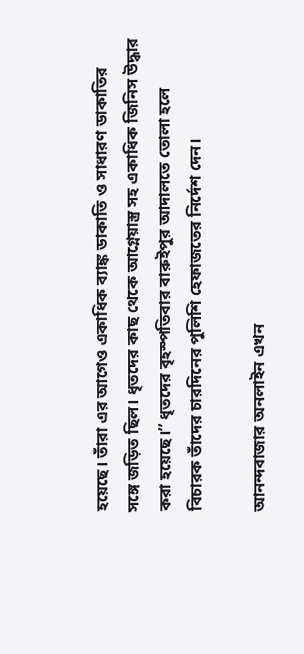হয়েছে। তাঁরা এর আগেও একাধিক ব্যাঙ্ক ডাকাতি ও সাধারণ ডাকাতির সঙ্গে জড়িত ছিল। ধৃতদের কাছ থেকে আগ্নেয়াস্ত্র সহ একাধিক জিনিস উদ্ধার করা হয়েছে।’’ ধৃতদের বৃহস্পতিবার বারুইপুর আদালতে তোলা হলে বিচারক তাঁদের চারদিনের পুলিশি হেফাজতের নির্দেশ দেন।

আনন্দবাজার অনলাইন এখন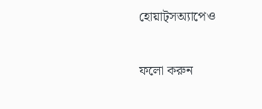হোয়াট্‌সঅ্যাপেও

ফলো করুন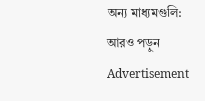অন্য মাধ্যমগুলি:
আরও পড়ুন
Advertisement